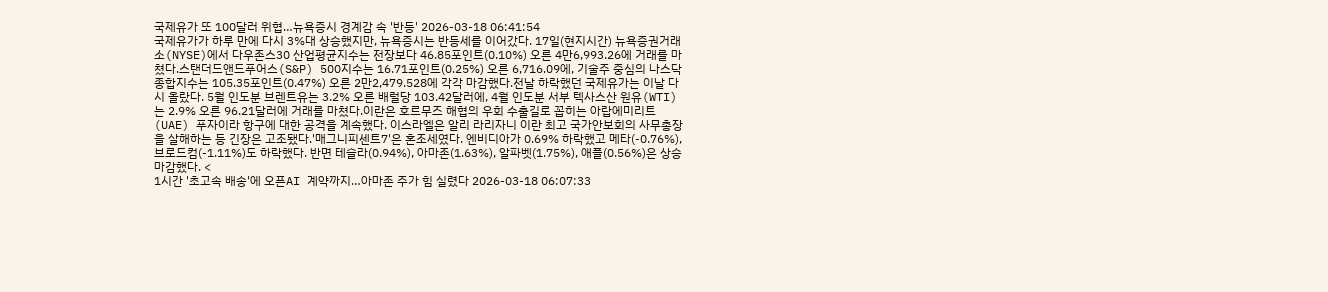국제유가 또 100달러 위협…뉴욕증시 경계감 속 '반등' 2026-03-18 06:41:54
국제유가가 하루 만에 다시 3%대 상승했지만, 뉴욕증시는 반등세를 이어갔다. 17일(현지시간) 뉴욕증권거래소(NYSE)에서 다우존스30 산업평균지수는 전장보다 46.85포인트(0.10%) 오른 4만6,993.26에 거래를 마쳤다.스탠더드앤드푸어스(S&P) 500지수는 16.71포인트(0.25%) 오른 6,716.09에, 기술주 중심의 나스닥 종합지수는 105.35포인트(0.47%) 오른 2만2,479.528에 각각 마감했다.전날 하락했던 국제유가는 이날 다시 올랐다. 5월 인도분 브렌트유는 3.2% 오른 배럴당 103.42달러에, 4월 인도분 서부 텍사스산 원유(WTI)는 2.9% 오른 96.21달러에 거래를 마쳤다.이란은 호르무즈 해협의 우회 수출길로 꼽히는 아랍에미리트(UAE) 푸자이라 항구에 대한 공격을 계속했다. 이스라엘은 알리 라리자니 이란 최고 국가안보회의 사무총장을 살해하는 등 긴장은 고조됐다.'매그니피센트7'은 혼조세였다. 엔비디아가 0.69% 하락했고 메타(-0.76%), 브로드컴(-1.11%)도 하락했다. 반면 테슬라(0.94%), 아마존(1.63%), 알파벳(1.75%), 애플(0.56%)은 상승 마감했다. <
1시간 '초고속 배송'에 오픈AI 계약까지…아마존 주가 힘 실렸다 2026-03-18 06:07:33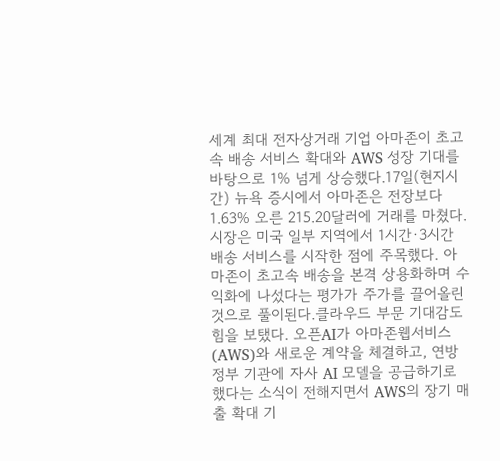세계 최대 전자상거래 기업 아마존이 초고속 배송 서비스 확대와 AWS 성장 기대를 바탕으로 1% 넘게 상승했다.17일(현지시간) 뉴욕 증시에서 아마존은 전장보다 1.63% 오른 215.20달러에 거래를 마쳤다. 시장은 미국 일부 지역에서 1시간·3시간 배송 서비스를 시작한 점에 주목했다. 아마존이 초고속 배송을 본격 상용화하며 수익화에 나섰다는 평가가 주가를 끌어올린 것으로 풀이된다.클라우드 부문 기대감도 힘을 보탰다. 오픈AI가 아마존웹서비스(AWS)와 새로운 계약을 체결하고, 연방 정부 기관에 자사 AI 모델을 공급하기로 했다는 소식이 전해지면서 AWS의 장기 매출 확대 기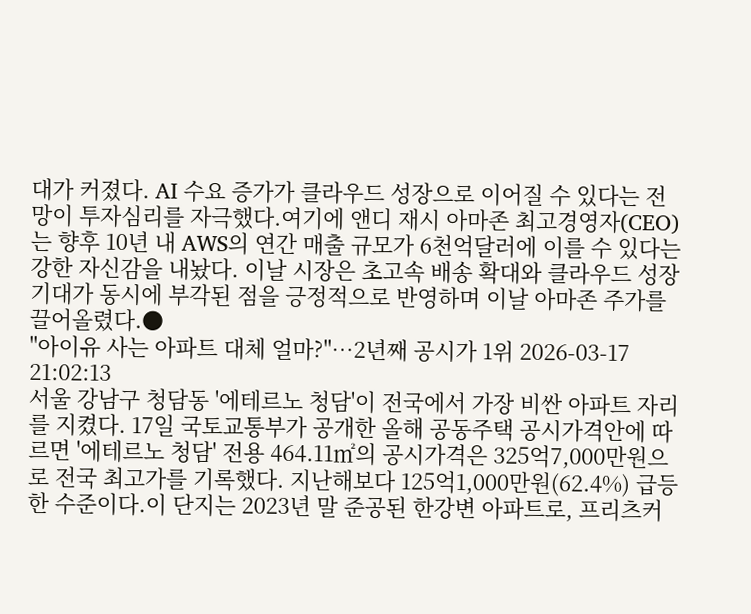대가 커졌다. AI 수요 증가가 클라우드 성장으로 이어질 수 있다는 전망이 투자심리를 자극했다.여기에 앤디 재시 아마존 최고경영자(CEO)는 향후 10년 내 AWS의 연간 매출 규모가 6천억달러에 이를 수 있다는 강한 자신감을 내놨다. 이날 시장은 초고속 배송 확대와 클라우드 성장 기대가 동시에 부각된 점을 긍정적으로 반영하며 이날 아마존 주가를 끌어올렸다.●
"아이유 사는 아파트 대체 얼마?"…2년째 공시가 1위 2026-03-17 21:02:13
서울 강남구 청담동 '에테르노 청담'이 전국에서 가장 비싼 아파트 자리를 지켰다. 17일 국토교통부가 공개한 올해 공동주택 공시가격안에 따르면 '에테르노 청담' 전용 464.11㎡의 공시가격은 325억7,000만원으로 전국 최고가를 기록했다. 지난해보다 125억1,000만원(62.4%) 급등한 수준이다.이 단지는 2023년 말 준공된 한강변 아파트로, 프리츠커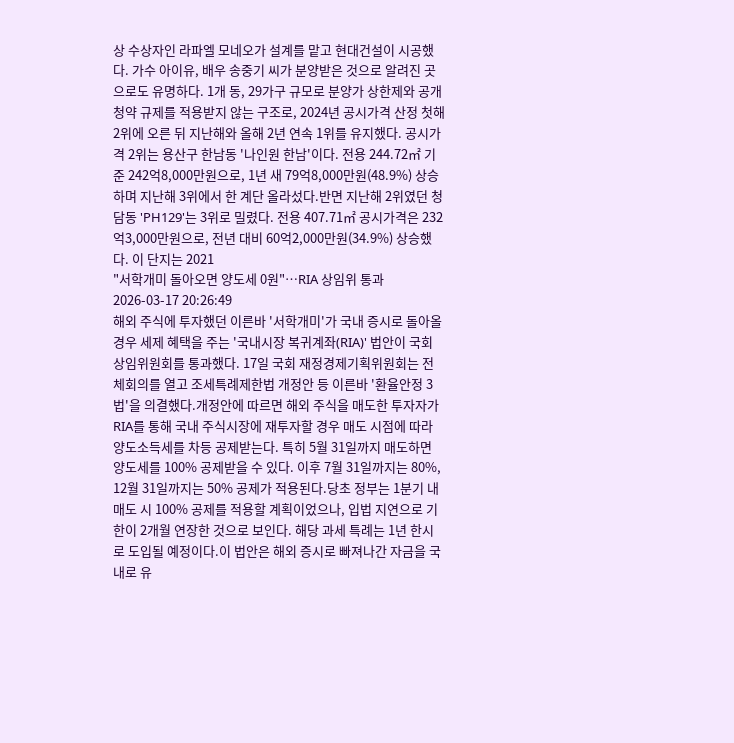상 수상자인 라파엘 모네오가 설계를 맡고 현대건설이 시공했다. 가수 아이유, 배우 송중기 씨가 분양받은 것으로 알려진 곳으로도 유명하다. 1개 동, 29가구 규모로 분양가 상한제와 공개 청약 규제를 적용받지 않는 구조로, 2024년 공시가격 산정 첫해 2위에 오른 뒤 지난해와 올해 2년 연속 1위를 유지했다. 공시가격 2위는 용산구 한남동 '나인원 한남'이다. 전용 244.72㎡ 기준 242억8,000만원으로, 1년 새 79억8,000만원(48.9%) 상승하며 지난해 3위에서 한 계단 올라섰다.반면 지난해 2위였던 청담동 'PH129'는 3위로 밀렸다. 전용 407.71㎡ 공시가격은 232억3,000만원으로, 전년 대비 60억2,000만원(34.9%) 상승했다. 이 단지는 2021
"서학개미 돌아오면 양도세 0원"…RIA 상임위 통과 2026-03-17 20:26:49
해외 주식에 투자했던 이른바 '서학개미'가 국내 증시로 돌아올 경우 세제 혜택을 주는 '국내시장 복귀계좌(RIA)' 법안이 국회 상임위원회를 통과했다. 17일 국회 재정경제기획위원회는 전체회의를 열고 조세특례제한법 개정안 등 이른바 '환율안정 3법'을 의결했다.개정안에 따르면 해외 주식을 매도한 투자자가 RIA를 통해 국내 주식시장에 재투자할 경우 매도 시점에 따라 양도소득세를 차등 공제받는다. 특히 5월 31일까지 매도하면 양도세를 100% 공제받을 수 있다. 이후 7월 31일까지는 80%, 12월 31일까지는 50% 공제가 적용된다.당초 정부는 1분기 내 매도 시 100% 공제를 적용할 계획이었으나, 입법 지연으로 기한이 2개월 연장한 것으로 보인다. 해당 과세 특례는 1년 한시로 도입될 예정이다.이 법안은 해외 증시로 빠져나간 자금을 국내로 유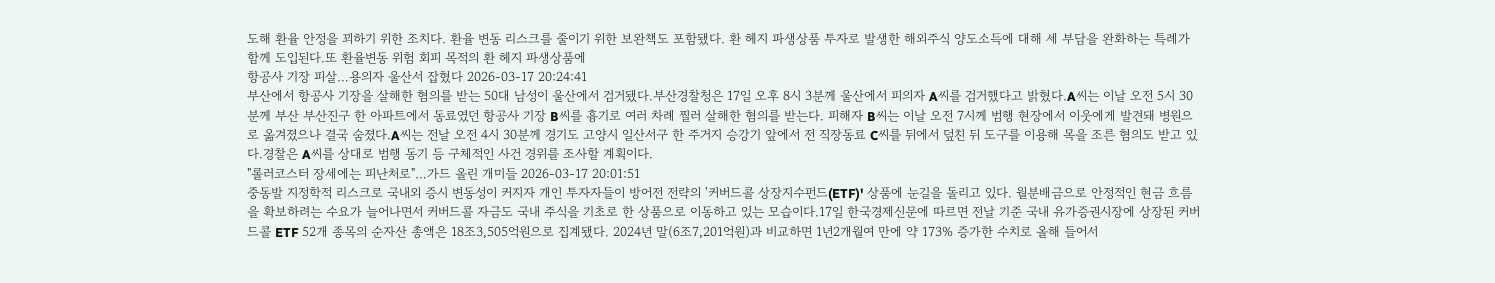도해 환율 안정을 꾀하기 위한 조치다. 환율 변동 리스크를 줄이기 위한 보완책도 포함됐다. 환 헤지 파생상품 투자로 발생한 해외주식 양도소득에 대해 세 부담을 완화하는 특례가 함께 도입된다.또 환율변동 위험 회피 목적의 환 헤지 파생상품에
항공사 기장 피살…용의자 울산서 잡혔다 2026-03-17 20:24:41
부산에서 항공사 기장을 살해한 혐의를 받는 50대 남성이 울산에서 검거됐다.부산경찰청은 17일 오후 8시 3분께 울산에서 피의자 A씨를 검거했다고 밝혔다.A씨는 이날 오전 5시 30분께 부산 부산진구 한 아파트에서 동료였던 항공사 기장 B씨를 흉기로 여러 차례 찔러 살해한 혐의를 받는다. 피해자 B씨는 이날 오전 7시께 범행 현장에서 이웃에게 발견돼 병원으로 옮겨졌으나 결국 숨졌다.A씨는 전날 오전 4시 30분께 경기도 고양시 일산서구 한 주거지 승강기 앞에서 전 직장동료 C씨를 뒤에서 덮친 뒤 도구를 이용해 목을 조른 혐의도 받고 있다.경찰은 A씨를 상대로 범행 동기 등 구체적인 사건 경위를 조사할 계획이다.
"롤러코스터 장세에는 피난처로"…가드 올린 개미들 2026-03-17 20:01:51
중동발 지정학적 리스크로 국내외 증시 변동성이 커지자 개인 투자자들이 방어전 전략의 '커버드콜 상장지수펀드(ETF)' 상품에 눈길을 돌리고 있다. 월분배금으로 안정적인 현금 흐름을 확보하려는 수요가 늘어나면서 커버드콜 자금도 국내 주식을 기초로 한 상품으로 이동하고 있는 모습이다.17일 한국경제신문에 따르면 전날 기준 국내 유가증권시장에 상장된 커버드콜 ETF 52개 종목의 순자산 총액은 18조3,505억원으로 집계됐다. 2024년 말(6조7,201억원)과 비교하면 1년2개월여 만에 약 173% 증가한 수치로 올해 들어서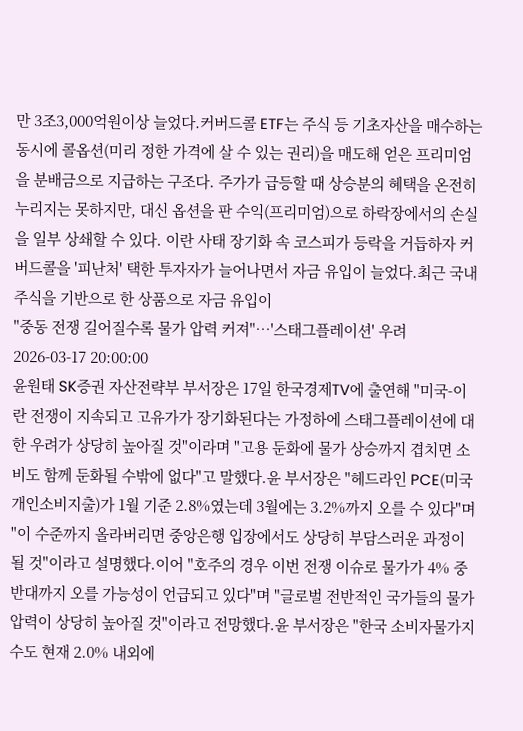만 3조3,000억원이상 늘었다.커버드콜 ETF는 주식 등 기초자산을 매수하는 동시에 콜옵션(미리 정한 가격에 살 수 있는 권리)을 매도해 얻은 프리미엄을 분배금으로 지급하는 구조다. 주가가 급등할 때 상승분의 혜택을 온전히 누리지는 못하지만, 대신 옵션을 판 수익(프리미엄)으로 하락장에서의 손실을 일부 상쇄할 수 있다. 이란 사태 장기화 속 코스피가 등락을 거듭하자 커버드콜을 '피난처' 택한 투자자가 늘어나면서 자금 유입이 늘었다.최근 국내 주식을 기반으로 한 상품으로 자금 유입이
"중동 전쟁 길어질수록 물가 압력 커져"…'스태그플레이션' 우려 2026-03-17 20:00:00
윤원태 SK증권 자산전략부 부서장은 17일 한국경제TV에 출연해 "미국-이란 전쟁이 지속되고 고유가가 장기화된다는 가정하에 스태그플레이션에 대한 우려가 상당히 높아질 것"이라며 "고용 둔화에 물가 상승까지 겹치면 소비도 함께 둔화될 수밖에 없다"고 말했다.윤 부서장은 "헤드라인 PCE(미국 개인소비지출)가 1월 기준 2.8%였는데 3월에는 3.2%까지 오를 수 있다"며 "이 수준까지 올라버리면 중앙은행 입장에서도 상당히 부담스러운 과정이 될 것"이라고 설명했다.이어 "호주의 경우 이번 전쟁 이슈로 물가가 4% 중반대까지 오를 가능성이 언급되고 있다"며 "글로벌 전반적인 국가들의 물가 압력이 상당히 높아질 것"이라고 전망했다.윤 부서장은 "한국 소비자물가지수도 현재 2.0% 내외에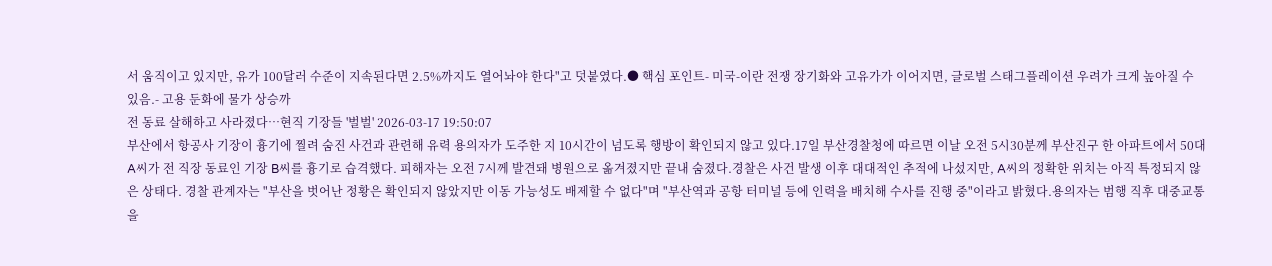서 움직이고 있지만, 유가 100달러 수준이 지속된다면 2.5%까지도 열어놔야 한다"고 덧붙였다.● 핵심 포인트- 미국-이란 전쟁 장기화와 고유가가 이어지면, 글로벌 스태그플레이션 우려가 크게 높아질 수 있음.- 고용 둔화에 물가 상승까
전 동료 살해하고 사라졌다…현직 기장들 '벌벌' 2026-03-17 19:50:07
부산에서 항공사 기장이 흉기에 찔려 숨진 사건과 관련해 유력 용의자가 도주한 지 10시간이 넘도록 행방이 확인되지 않고 있다.17일 부산경찰청에 따르면 이날 오전 5시30분께 부산진구 한 아파트에서 50대 A씨가 전 직장 동료인 기장 B씨를 흉기로 습격했다. 피해자는 오전 7시께 발견돼 병원으로 옮겨졌지만 끝내 숨졌다.경찰은 사건 발생 이후 대대적인 추적에 나섰지만, A씨의 정확한 위치는 아직 특정되지 않은 상태다. 경찰 관계자는 "부산을 벗어난 정황은 확인되지 않았지만 이동 가능성도 배제할 수 없다"며 "부산역과 공항 터미널 등에 인력을 배치해 수사를 진행 중"이라고 밝혔다.용의자는 범행 직후 대중교통을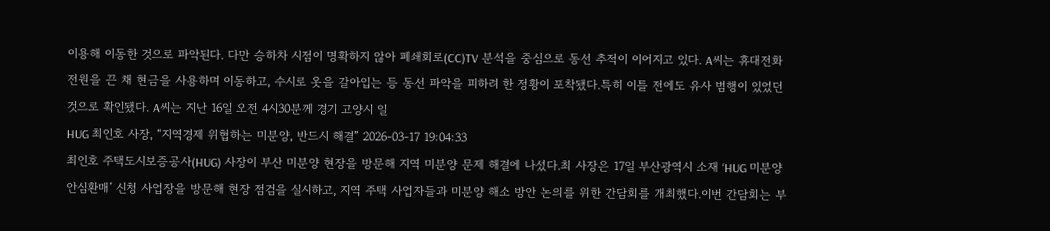이용해 이동한 것으로 파악된다. 다만 승하차 시점이 명확하지 않아 폐쇄회로(CC)TV 분석을 중심으로 동선 추적이 이어지고 있다. A씨는 휴대전화 전원을 끈 채 현금을 사용하며 이동하고, 수시로 옷을 갈아입는 등 동선 파악을 피하려 한 정황이 포착됐다.특히 이틀 전에도 유사 범행이 있었던 것으로 확인됐다. A씨는 지난 16일 오전 4시30분께 경기 고양시 일
HUG 최인호 사장, “지역경제 위협하는 미분양, 반드시 해결” 2026-03-17 19:04:33
최인호 주택도시보증공사(HUG) 사장이 부산 미분양 현장을 방문해 지역 미분양 문제 해결에 나섰다.최 사장은 17일 부산광역시 소재 ‘HUG 미분양 안심환매’ 신청 사업장을 방문해 현장 점검을 실시하고, 지역 주택 사업자들과 미분양 해소 방안 논의를 위한 간담회를 개최했다.이번 간담회는 부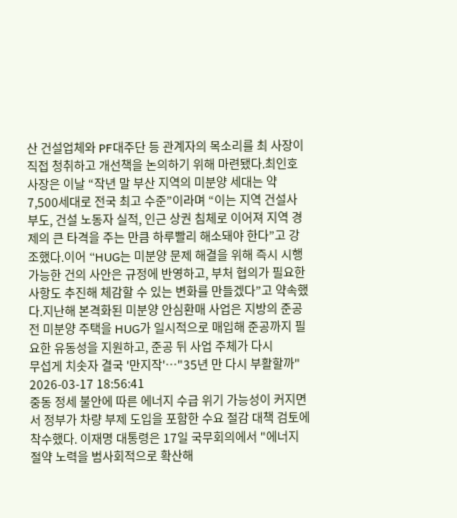산 건설업체와 PF대주단 등 관계자의 목소리를 최 사장이 직접 청취하고 개선책을 논의하기 위해 마련됐다.최인호 사장은 이날 “작년 말 부산 지역의 미분양 세대는 약 7,500세대로 전국 최고 수준”이라며 “이는 지역 건설사 부도, 건설 노동자 실적, 인근 상권 침체로 이어져 지역 경제의 큰 타격을 주는 만큼 하루빨리 해소돼야 한다”고 강조했다.이어 “HUG는 미분양 문제 해결을 위해 즉시 시행 가능한 건의 사안은 규정에 반영하고, 부처 협의가 필요한 사항도 추진해 체감할 수 있는 변화를 만들겠다”고 약속했다.지난해 본격화된 미분양 안심환매 사업은 지방의 준공 전 미분양 주택을 HUG가 일시적으로 매입해 준공까지 필요한 유동성을 지원하고, 준공 뒤 사업 주체가 다시
무섭게 치솟자 결국 '만지작'…"35년 만 다시 부활할까" 2026-03-17 18:56:41
중동 정세 불안에 따른 에너지 수급 위기 가능성이 커지면서 정부가 차량 부제 도입을 포함한 수요 절감 대책 검토에 착수했다. 이재명 대통령은 17일 국무회의에서 "에너지 절약 노력을 범사회적으로 확산해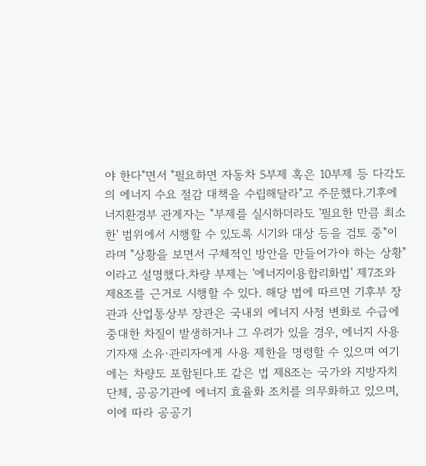야 한다"면서 "필요하면 자동차 5부제 혹은 10부제 등 다각도의 에너지 수요 절감 대책을 수립해달라"고 주문했다.기후에너지환경부 관계자는 "부제를 실시하더라도 '필요한 만큼 최소한' 범위에서 시행할 수 있도록 시기와 대상 등을 검토 중"이라며 "상황을 보면서 구체적인 방안을 만들어가야 하는 상황"이라고 설명했다.차량 부제는 '에너지이용합리화법' 제7조와 제8조를 근거로 시행할 수 있다. 해당 법에 따르면 기후부 장관과 산업통상부 장관은 국내외 에너지 사정 변화로 수급에 중대한 차질이 발생하거나 그 우려가 있을 경우, 에너지 사용 기자재 소유·관리자에게 사용 제한을 명령할 수 있으며 여기에는 차량도 포함된다.또 같은 법 제8조는 국가와 지방자치단체, 공공기관에 에너지 효율화 조치를 의무화하고 있으며, 이에 따라 공공기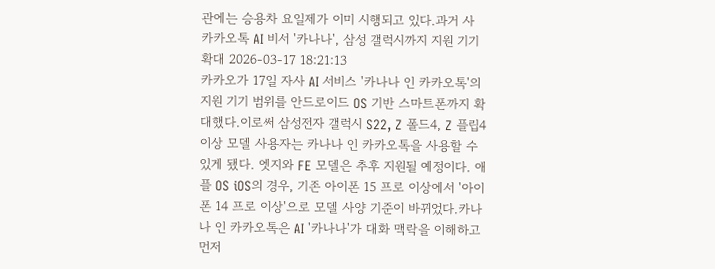관에는 승용차 요일제가 이미 시행되고 있다.과거 사
카카오톡 AI 비서 '카나나', 삼성 갤럭시까지 지원 기기 확대 2026-03-17 18:21:13
카카오가 17일 자사 AI 서비스 '카나나 인 카카오톡'의 지원 기기 범위를 안드로이드 OS 기반 스마트폰까지 확대했다.이로써 삼성전자 갤럭시 S22, Z 폴드4, Z 플립4 이상 모델 사용자는 카나나 인 카카오톡을 사용할 수 있게 됐다. 엣지와 FE 모델은 추후 지원될 예정이다. 애플 OS iOS의 경우, 기존 아이폰 15 프로 이상에서 '아이폰 14 프로 이상'으로 모델 사양 기준이 바뀌었다.카나나 인 카카오톡은 AI '카나나'가 대화 맥락을 이해하고 먼저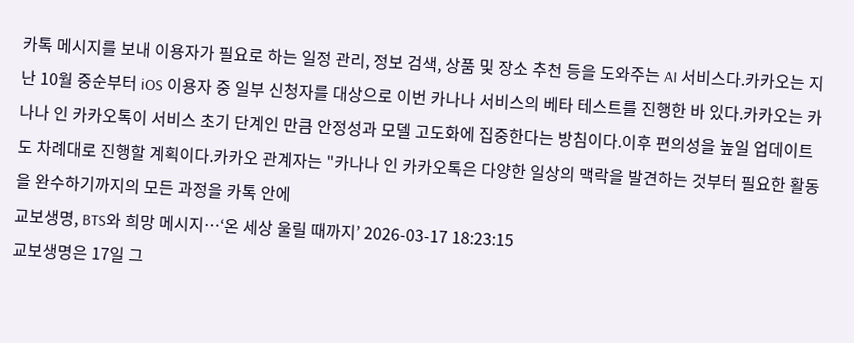카톡 메시지를 보내 이용자가 필요로 하는 일정 관리, 정보 검색, 상품 및 장소 추천 등을 도와주는 AI 서비스다.카카오는 지난 10월 중순부터 iOS 이용자 중 일부 신청자를 대상으로 이번 카나나 서비스의 베타 테스트를 진행한 바 있다.카카오는 카나나 인 카카오톡이 서비스 초기 단계인 만큼 안정성과 모델 고도화에 집중한다는 방침이다.이후 편의성을 높일 업데이트도 차례대로 진행할 계획이다.카카오 관계자는 "카나나 인 카카오톡은 다양한 일상의 맥락을 발견하는 것부터 필요한 활동을 완수하기까지의 모든 과정을 카톡 안에
교보생명, BTS와 희망 메시지…‘온 세상 울릴 때까지’ 2026-03-17 18:23:15
교보생명은 17일 그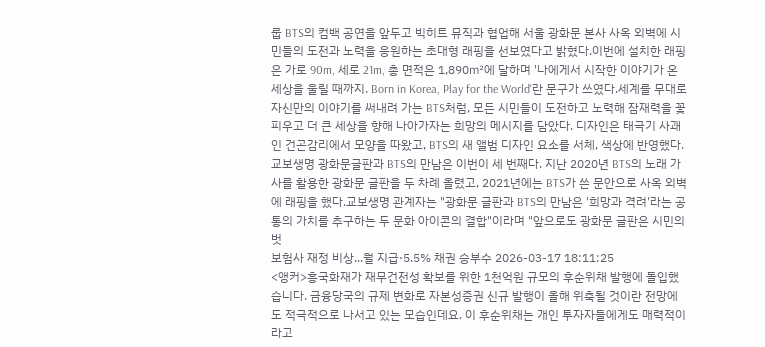룹 BTS의 컴백 공연을 앞두고 빅히트 뮤직과 협업해 서울 광화문 본사 사옥 외벽에 시민들의 도전과 노력을 응원하는 초대형 래핑을 선보였다고 밝혔다.이번에 설치한 래핑은 가로 90m, 세로 21m, 총 면적은 1,890㎡에 달하며 '나에게서 시작한 이야기가 온 세상을 울릴 때까지. Born in Korea, Play for the World'란 문구가 쓰였다.세계를 무대로 자신만의 이야기를 써내려 가는 BTS처럼, 모든 시민들이 도전하고 노력해 잠재력을 꽃 피우고 더 큰 세상을 향해 나아가자는 희망의 메시지를 담았다. 디자인은 태극기 사괘인 건곤감리에서 모양을 따왔고, BTS의 새 앨범 디자인 요소를 서체, 색상에 반영했다.교보생명 광화문글판과 BTS의 만남은 이번이 세 번째다. 지난 2020년 BTS의 노래 가사를 활용한 광화문 글판을 두 차례 올렸고, 2021년에는 BTS가 쓴 문안으로 사옥 외벽에 래핑을 했다.교보생명 관계자는 "광화문 글판과 BTS의 만남은 '희망과 격려'라는 공통의 가치를 추구하는 두 문화 아이콘의 결합"이라며 "앞으로도 광화문 글판은 시민의 벗
보험사 재정 비상...월 지급·5.5% 채권 승부수 2026-03-17 18:11:25
<앵커>흥국화재가 재무건전성 확보를 위한 1천억원 규모의 후순위채 발행에 돌입했습니다. 금융당국의 규제 변화로 자본성증권 신규 발행이 올해 위축될 것이란 전망에도 적극적으로 나서고 있는 모습인데요. 이 후순위채는 개인 투자자들에게도 매력적이라고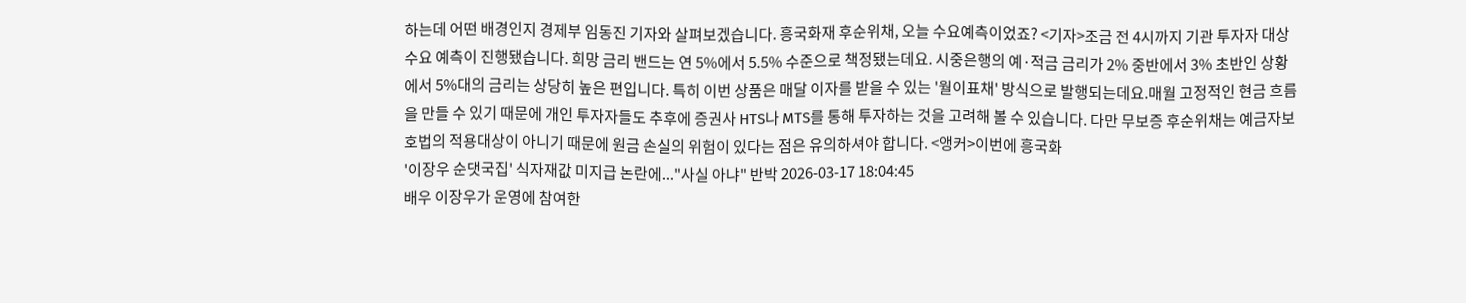하는데 어떤 배경인지 경제부 임동진 기자와 살펴보겠습니다. 흥국화재 후순위채, 오늘 수요예측이었죠? <기자>조금 전 4시까지 기관 투자자 대상 수요 예측이 진행됐습니다. 희망 금리 밴드는 연 5%에서 5.5% 수준으로 책정됐는데요. 시중은행의 예·적금 금리가 2% 중반에서 3% 초반인 상황에서 5%대의 금리는 상당히 높은 편입니다. 특히 이번 상품은 매달 이자를 받을 수 있는 '월이표채' 방식으로 발행되는데요.매월 고정적인 현금 흐름을 만들 수 있기 때문에 개인 투자자들도 추후에 증권사 HTS나 MTS를 통해 투자하는 것을 고려해 볼 수 있습니다. 다만 무보증 후순위채는 예금자보호법의 적용대상이 아니기 때문에 원금 손실의 위험이 있다는 점은 유의하셔야 합니다. <앵커>이번에 흥국화
'이장우 순댓국집' 식자재값 미지급 논란에..."사실 아냐" 반박 2026-03-17 18:04:45
배우 이장우가 운영에 참여한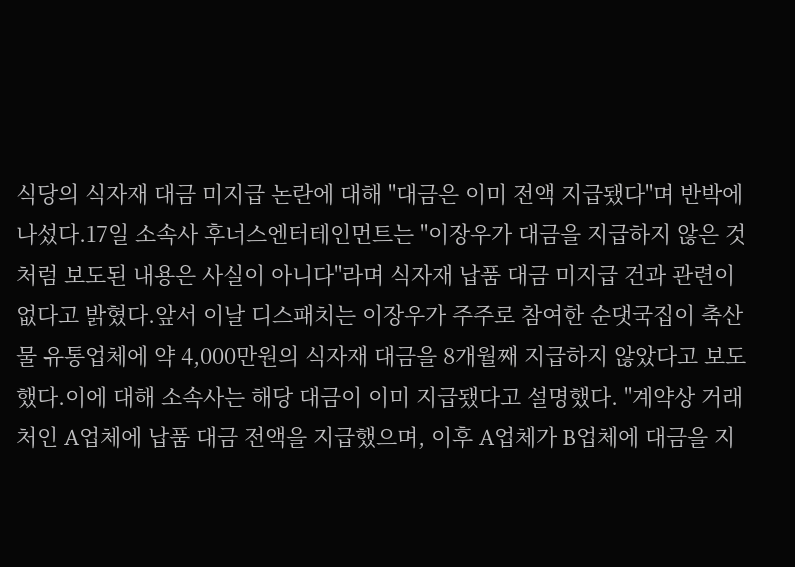식당의 식자재 대금 미지급 논란에 대해 "대금은 이미 전액 지급됐다"며 반박에 나섰다.17일 소속사 후너스엔터테인먼트는 "이장우가 대금을 지급하지 않은 것처럼 보도된 내용은 사실이 아니다"라며 식자재 납품 대금 미지급 건과 관련이 없다고 밝혔다.앞서 이날 디스패치는 이장우가 주주로 참여한 순댓국집이 축산물 유통업체에 약 4,000만원의 식자재 대금을 8개월째 지급하지 않았다고 보도했다.이에 대해 소속사는 해당 대금이 이미 지급됐다고 설명했다. "계약상 거래처인 A업체에 납품 대금 전액을 지급했으며, 이후 A업체가 B업체에 대금을 지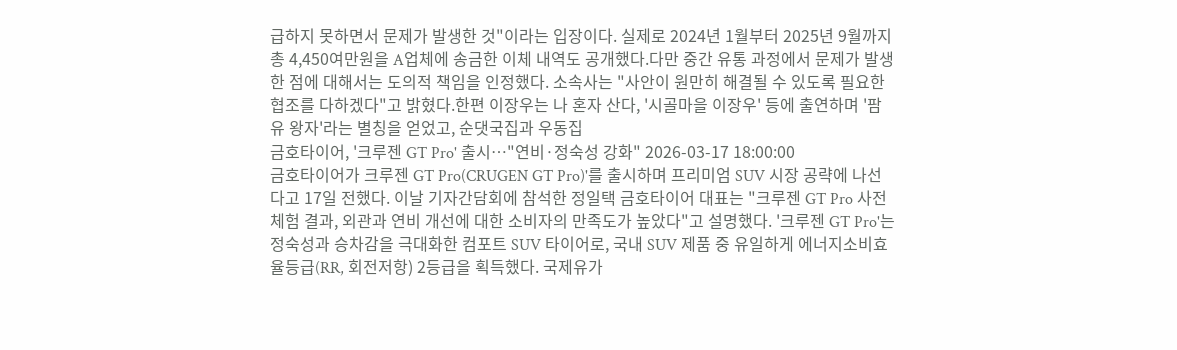급하지 못하면서 문제가 발생한 것"이라는 입장이다. 실제로 2024년 1월부터 2025년 9월까지 총 4,450여만원을 A업체에 송금한 이체 내역도 공개했다.다만 중간 유통 과정에서 문제가 발생한 점에 대해서는 도의적 책임을 인정했다. 소속사는 "사안이 원만히 해결될 수 있도록 필요한 협조를 다하겠다"고 밝혔다.한편 이장우는 나 혼자 산다, '시골마을 이장우' 등에 출연하며 '팜유 왕자'라는 별칭을 얻었고, 순댓국집과 우동집
금호타이어, '크루젠 GT Pro' 출시…"연비·정숙성 강화" 2026-03-17 18:00:00
금호타이어가 크루젠 GT Pro(CRUGEN GT Pro)'를 출시하며 프리미엄 SUV 시장 공략에 나선다고 17일 전했다. 이날 기자간담회에 참석한 정일택 금호타이어 대표는 "크루젠 GT Pro 사전체험 결과, 외관과 연비 개선에 대한 소비자의 만족도가 높았다"고 설명했다. '크루젠 GT Pro'는 정숙성과 승차감을 극대화한 컴포트 SUV 타이어로, 국내 SUV 제품 중 유일하게 에너지소비효율등급(RR, 회전저항) 2등급을 획득했다. 국제유가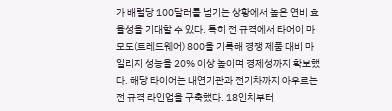가 배럴당 100달러를 넘기는 상황에서 높은 연비 효율성을 기대할 수 있다. 특히 전 규격에서 타어이 마모도(트레드웨어) 800을 기록해 경쟁 제품 대비 마일리지 성능을 20% 이상 높이며 경제성까지 확보했다. 해당 타이어는 내연기관과 전기차까지 아우르는 전 규격 라인업을 구축했다. 18인치부터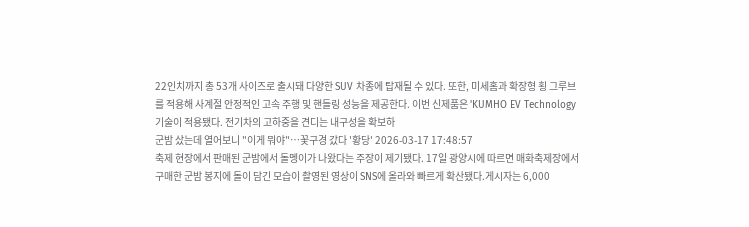22인치까지 총 53개 사이즈로 출시돼 다양한 SUV 차종에 탑재될 수 있다. 또한, 미세홈과 확장형 횡 그루브를 적용해 사계절 안정적인 고속 주행 및 핸들링 성능을 제공한다. 이번 신제품은 'KUMHO EV Technology 기술이 적용됐다. 전기차의 고하중을 견디는 내구성을 확보하
군밤 샀는데 열어보니 "이게 뭐야"…꽃구경 갔다 '황당' 2026-03-17 17:48:57
축제 현장에서 판매된 군밤에서 돌멩이가 나왔다는 주장이 제기됐다. 17일 광양시에 따르면 매화축제장에서 구매한 군밤 봉지에 돌이 담긴 모습이 촬영된 영상이 SNS에 올라와 빠르게 확산됐다.게시자는 6,000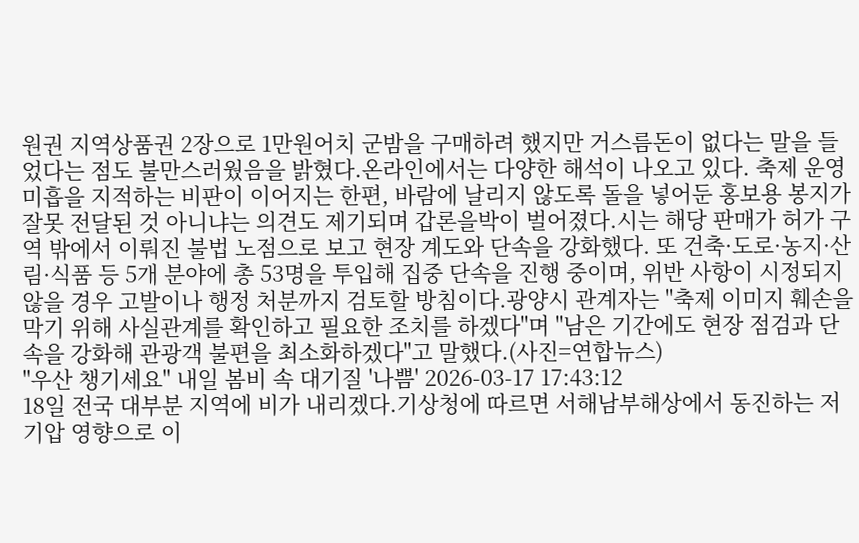원권 지역상품권 2장으로 1만원어치 군밤을 구매하려 했지만 거스름돈이 없다는 말을 들었다는 점도 불만스러웠음을 밝혔다.온라인에서는 다양한 해석이 나오고 있다. 축제 운영 미흡을 지적하는 비판이 이어지는 한편, 바람에 날리지 않도록 돌을 넣어둔 홍보용 봉지가 잘못 전달된 것 아니냐는 의견도 제기되며 갑론을박이 벌어졌다.시는 해당 판매가 허가 구역 밖에서 이뤄진 불법 노점으로 보고 현장 계도와 단속을 강화했다. 또 건축·도로·농지·산림·식품 등 5개 분야에 총 53명을 투입해 집중 단속을 진행 중이며, 위반 사항이 시정되지 않을 경우 고발이나 행정 처분까지 검토할 방침이다.광양시 관계자는 "축제 이미지 훼손을 막기 위해 사실관계를 확인하고 필요한 조치를 하겠다"며 "남은 기간에도 현장 점검과 단속을 강화해 관광객 불편을 최소화하겠다"고 말했다.(사진=연합뉴스)
"우산 챙기세요" 내일 봄비 속 대기질 '나쁨' 2026-03-17 17:43:12
18일 전국 대부분 지역에 비가 내리겠다.기상청에 따르면 서해남부해상에서 동진하는 저기압 영향으로 이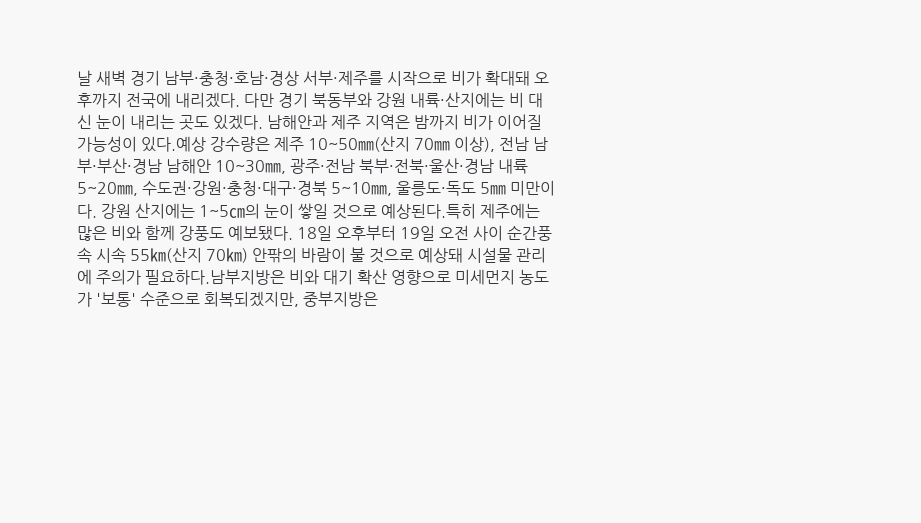날 새벽 경기 남부·충청·호남·경상 서부·제주를 시작으로 비가 확대돼 오후까지 전국에 내리겠다. 다만 경기 북동부와 강원 내륙·산지에는 비 대신 눈이 내리는 곳도 있겠다. 남해안과 제주 지역은 밤까지 비가 이어질 가능성이 있다.예상 강수량은 제주 10~50㎜(산지 70㎜ 이상), 전남 남부·부산·경남 남해안 10~30㎜, 광주·전남 북부·전북·울산·경남 내륙 5~20㎜, 수도권·강원·충청·대구·경북 5~10㎜, 울릉도·독도 5㎜ 미만이다. 강원 산지에는 1~5㎝의 눈이 쌓일 것으로 예상된다.특히 제주에는 많은 비와 함께 강풍도 예보됐다. 18일 오후부터 19일 오전 사이 순간풍속 시속 55㎞(산지 70㎞) 안팎의 바람이 불 것으로 예상돼 시설물 관리에 주의가 필요하다.남부지방은 비와 대기 확산 영향으로 미세먼지 농도가 '보통' 수준으로 회복되겠지만, 중부지방은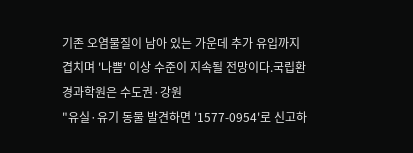기존 오염물질이 남아 있는 가운데 추가 유입까지 겹치며 '나쁨' 이상 수준이 지속될 전망이다.국립환경과학원은 수도권·강원
"유실·유기 동물 발견하면 '1577-0954'로 신고하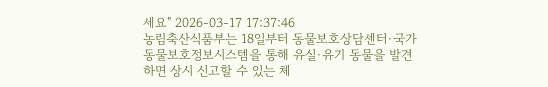세요" 2026-03-17 17:37:46
농림축산식품부는 18일부터 동물보호상담센터·국가동물보호정보시스템을 통해 유실·유기 동물을 발견하면 상시 신고할 수 있는 체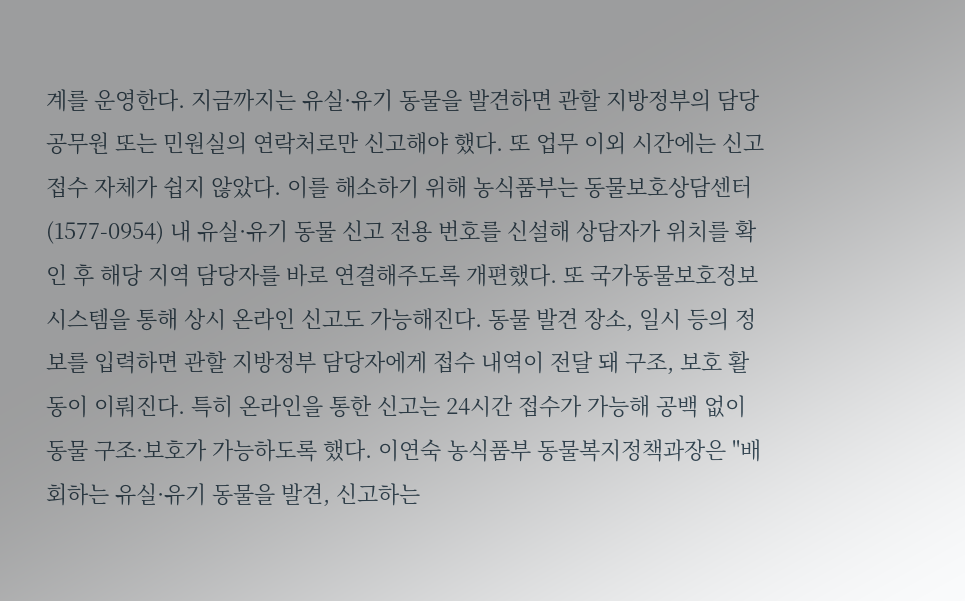계를 운영한다. 지금까지는 유실·유기 동물을 발견하면 관할 지방정부의 담당 공무원 또는 민원실의 연락처로만 신고해야 했다. 또 업무 이외 시간에는 신고 접수 자체가 쉽지 않았다. 이를 해소하기 위해 농식품부는 동물보호상담센터(1577-0954) 내 유실·유기 동물 신고 전용 번호를 신설해 상담자가 위치를 확인 후 해당 지역 담당자를 바로 연결해주도록 개편했다. 또 국가동물보호정보시스템을 통해 상시 온라인 신고도 가능해진다. 동물 발견 장소, 일시 등의 정보를 입력하면 관할 지방정부 담당자에게 접수 내역이 전달 돼 구조, 보호 활동이 이뤄진다. 특히 온라인을 통한 신고는 24시간 접수가 가능해 공백 없이 동물 구조·보호가 가능하도록 했다. 이연숙 농식품부 동물복지정책과장은 "배회하는 유실·유기 동물을 발견, 신고하는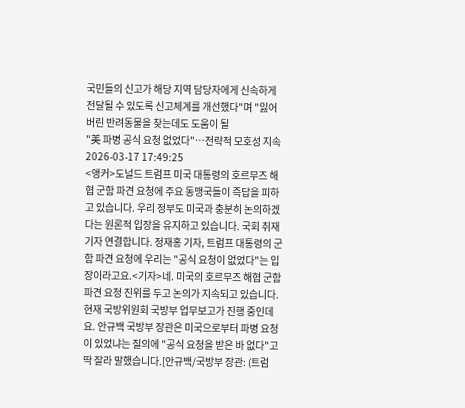국민들의 신고가 해당 지역 담당자에게 신속하게 전달될 수 있도록 신고체계를 개선했다"며 "잃어버린 반려동물을 찾는데도 도움이 될
"美 파병 공식 요청 없었다"…전략적 모호성 지속 2026-03-17 17:49:25
<앵커>도널드 트럼프 미국 대통령의 호르무즈 해협 군함 파견 요청에 주요 동맹국들이 즉답을 피하고 있습니다. 우리 정부도 미국과 충분히 논의하겠다는 원론적 입장을 유지하고 있습니다. 국회 취재기자 연결합니다. 정재홍 기자, 트럼프 대통령의 군함 파견 요청에 우리는 "공식 요청이 없었다"는 입장이라고요.<기자>네. 미국의 호르무즈 해협 군함 파견 요청 진위를 두고 논의가 지속되고 있습니다.현재 국방위원회 국방부 업무보고가 진행 중인데요. 안규백 국방부 장관은 미국으로부터 파병 요청이 있었냐는 질의에 "공식 요청을 받은 바 없다"고 딱 잘라 말했습니다.[안규백/국방부 장관: (트럼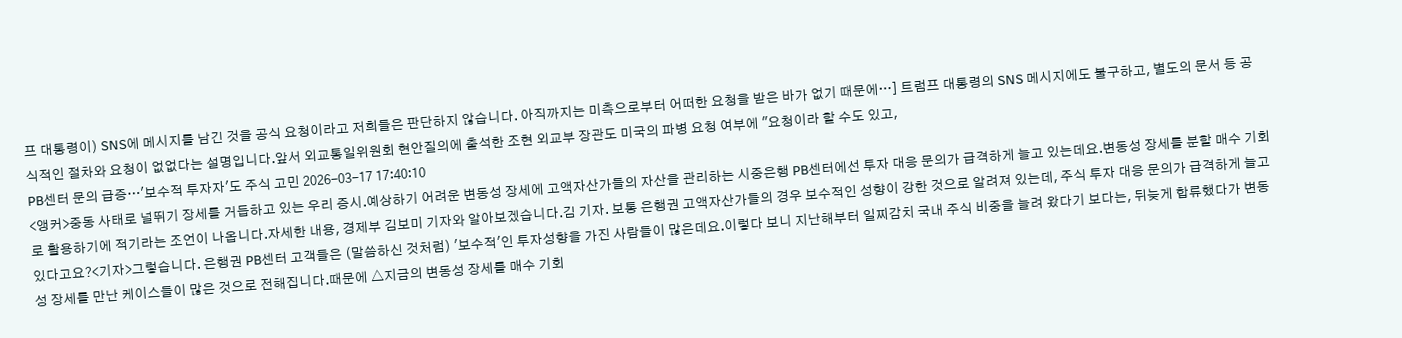프 대통령이) SNS에 메시지를 남긴 것을 공식 요청이라고 저희들은 판단하지 않습니다. 아직까지는 미측으로부터 어떠한 요청을 받은 바가 없기 때문에…] 트럼프 대통령의 SNS 메시지에도 불구하고, 별도의 문서 등 공식적인 절차와 요청이 없없다는 설명입니다.앞서 외교통일위원회 현안질의에 출석한 조현 외교부 장관도 미국의 파병 요청 여부에 "요청이라 할 수도 있고,
PB센터 문의 급증…'보수적 투자자'도 주식 고민 2026-03-17 17:40:10
<앵커>중동 사태로 널뛰기 장세를 거듭하고 있는 우리 증시.예상하기 어려운 변동성 장세에 고액자산가들의 자산을 관리하는 시중은행 PB센터에선 투자 대응 문의가 급격하게 늘고 있는데요.변동성 장세를 분할 매수 기회로 활용하기에 적기라는 조언이 나옵니다.자세한 내용, 경제부 김보미 기자와 알아보겠습니다.김 기자. 보통 은행권 고액자산가들의 경우 보수적인 성향이 강한 것으로 알려져 있는데, 주식 투자 대응 문의가 급격하게 늘고 있다고요?<기자>그렇습니다. 은행권 PB센터 고객들은 (말씀하신 것처럼) '보수적'인 투자성향을 가진 사람들이 많은데요.이렇다 보니 지난해부터 일찌감치 국내 주식 비중을 늘려 왔다기 보다는, 뒤늦게 합류했다가 변동성 장세를 만난 케이스들이 많은 것으로 전해집니다.때문에 △지금의 변동성 장세를 매수 기회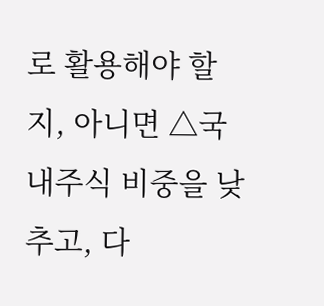로 활용해야 할지, 아니면 △국내주식 비중을 낮추고, 다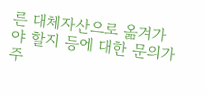른 대체자산으로 옮겨가야 할지 등에 대한 문의가 주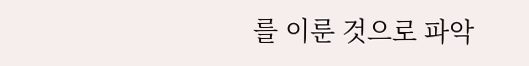를 이룬 것으로 파악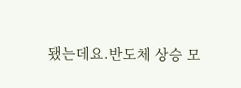됐는데요.반도체 상승 모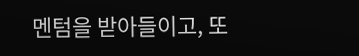멘텀을 받아들이고, 또